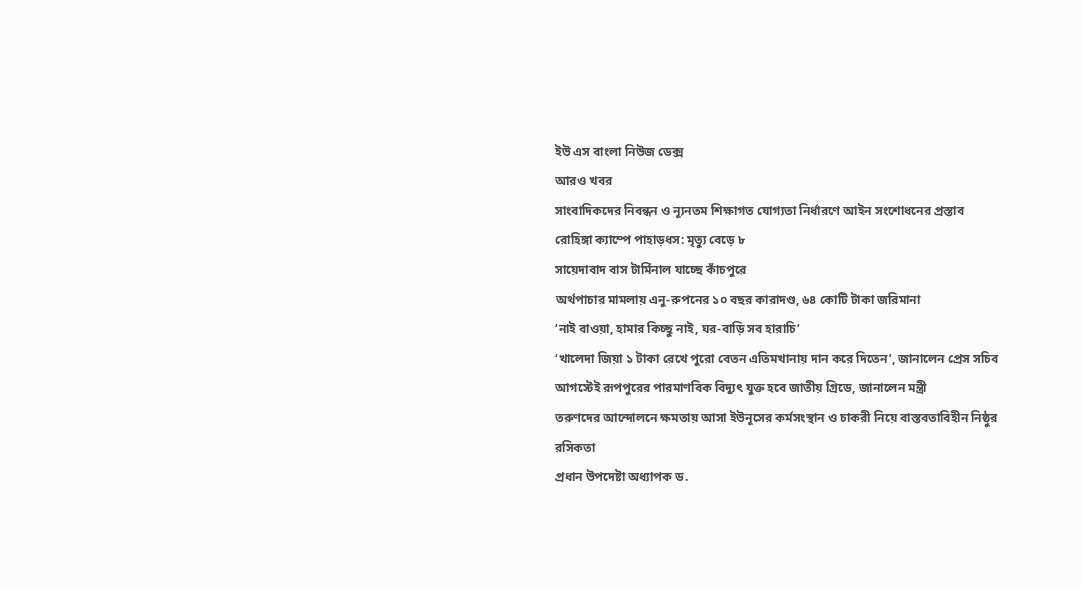ইউ এস বাংলা নিউজ ডেক্স
আরও খবর
সাংবাদিকদের নিবন্ধন ও ন্যূনতম শিক্ষাগত যোগ্যতা নির্ধারণে আইন সংশোধনের প্রস্তাব
রোহিঙ্গা ক্যাম্পে পাহাড়ধস: মৃত্যু বেড়ে ৮
সায়েদাবাদ বাস টার্মিনাল যাচ্ছে কাঁচপুরে
অর্থপাচার মামলায় এনু-রুপনের ১০ বছর কারাদণ্ড, ৬৪ কোটি টাকা জরিমানা
‘নাই বাওয়া, হামার কিচ্ছু নাই, ঘর-বাড়ি সব হারাচি’
‘খালেদা জিয়া ১ টাকা রেখে পুরো বেতন এতিমখানায় দান করে দিতেন’, জানালেন প্রেস সচিব
আগস্টেই রূপপুরের পারমাণবিক বিদ্যুৎ যুক্ত হবে জাতীয় গ্রিডে, জানালেন মন্ত্রী
তরুণদের আন্দোলনে ক্ষমতায় আসা ইউনূসের কর্মসংস্থান ও চাকরী নিয়ে বাস্তবতাবিহীন নিষ্ঠুর রসিকতা
প্রধান উপদেষ্টা অধ্যাপক ড.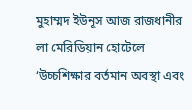মুহাম্মদ ইউনূস আজ রাজধানীর লা মেরিডিয়ান হোটেলে ‘উচ্চশিক্ষার বর্তমান অবস্থা এবং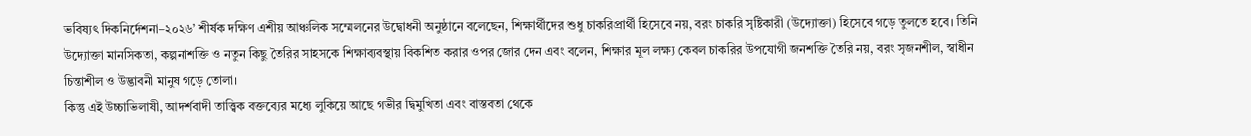ভবিষ্যৎ দিকনির্দেশনা–২০২৬’ শীর্ষক দক্ষিণ এশীয় আঞ্চলিক সম্মেলনের উদ্বোধনী অনুষ্ঠানে বলেছেন, শিক্ষার্থীদের শুধু চাকরিপ্রার্থী হিসেবে নয়, বরং চাকরি সৃষ্টিকারী (উদ্যোক্তা) হিসেবে গড়ে তুলতে হবে। তিনি উদ্যোক্তা মানসিকতা, কল্পনাশক্তি ও নতুন কিছু তৈরির সাহসকে শিক্ষাব্যবস্থায় বিকশিত করার ওপর জোর দেন এবং বলেন, শিক্ষার মূল লক্ষ্য কেবল চাকরির উপযোগী জনশক্তি তৈরি নয়, বরং সৃজনশীল, স্বাধীন চিন্তাশীল ও উদ্ভাবনী মানুষ গড়ে তোলা।
কিন্তু এই উচ্চাভিলাষী, আদর্শবাদী তাত্ত্বিক বক্তব্যের মধ্যে লুকিয়ে আছে গভীর দ্বিমুখিতা এবং বাস্তবতা থেকে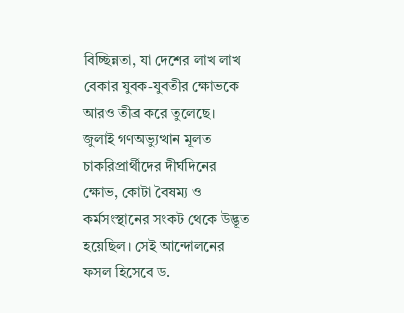বিচ্ছিন্নতা, যা দেশের লাখ লাখ বেকার যুবক-যুবতীর ক্ষোভকে আরও তীব্র করে তুলেছে।
জুলাই গণঅভ্যুত্থান মূলত
চাকরিপ্রার্থীদের দীর্ঘদিনের ক্ষোভ, কোটা বৈষম্য ও কর্মসংস্থানের সংকট থেকে উদ্ভূত হয়েছিল। সেই আন্দোলনের ফসল হিসেবে ড.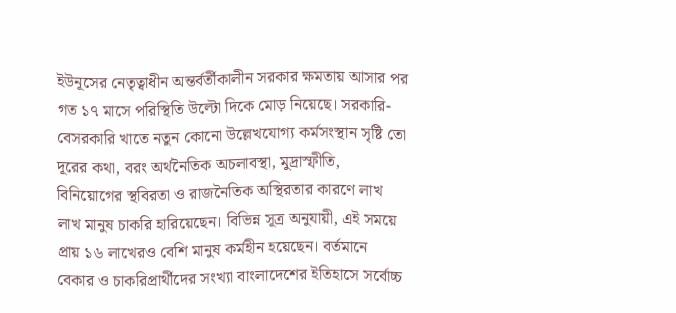ইউনূসের নেতৃত্বাধীন অন্তর্বর্তীকালীন সরকার ক্ষমতায় আসার পর গত ১৭ মাসে পরিস্থিতি উল্টো দিকে মোড় নিয়েছে। সরকারি-বেসরকারি খাতে নতুন কোনো উল্লেখযোগ্য কর্মসংস্থান সৃষ্টি তো দূরের কথা, বরং অর্থনৈতিক অচলাবস্থা, মুদ্রাস্ফীতি, বিনিয়োগের স্থবিরতা ও রাজনৈতিক অস্থিরতার কারণে লাখ লাখ মানুষ চাকরি হারিয়েছেন। বিভিন্ন সূত্র অনুযায়ী, এই সময়ে প্রায় ১৬ লাখেরও বেশি মানুষ কর্মহীন হয়েছেন। বর্তমানে বেকার ও চাকরিপ্রার্থীদের সংখ্যা বাংলাদেশের ইতিহাসে সর্বোচ্চ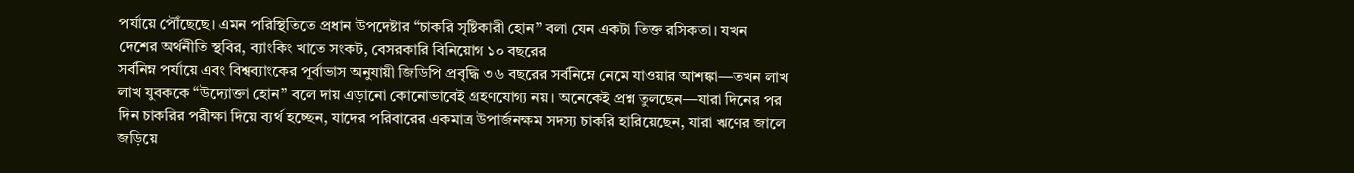পর্যায়ে পৌঁছেছে। এমন পরিস্থিতিতে প্রধান উপদেষ্টার “চাকরি সৃষ্টিকারী হোন” বলা যেন একটা তিক্ত রসিকতা। যখন দেশের অর্থনীতি স্থবির, ব্যাংকিং খাতে সংকট, বেসরকারি বিনিয়োগ ১০ বছরের
সর্বনিম্ন পর্যায়ে এবং বিশ্বব্যাংকের পূর্বাভাস অনুযায়ী জিডিপি প্রবৃদ্ধি ৩৬ বছরের সর্বনিম্নে নেমে যাওয়ার আশঙ্কা—তখন লাখ লাখ যুবককে “উদ্যোক্তা হোন” বলে দায় এড়ানো কোনোভাবেই গ্রহণযোগ্য নয়। অনেকেই প্রশ্ন তুলছেন—যারা দিনের পর দিন চাকরির পরীক্ষা দিয়ে ব্যর্থ হচ্ছেন, যাদের পরিবারের একমাত্র উপার্জনক্ষম সদস্য চাকরি হারিয়েছেন, যারা ঋণের জালে জড়িয়ে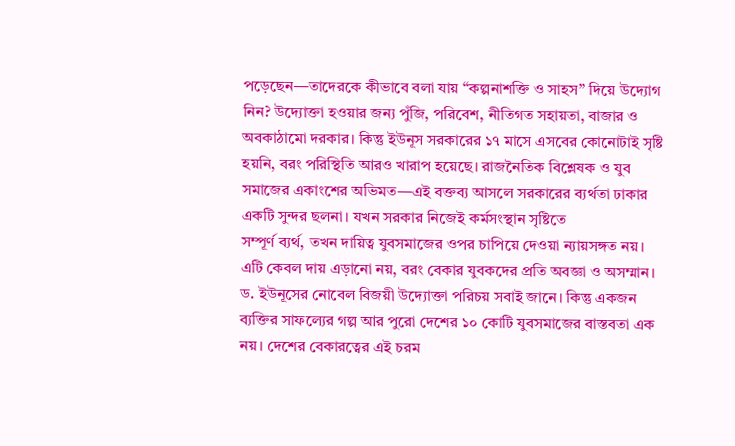পড়েছেন—তাদেরকে কীভাবে বলা যায় “কল্পনাশক্তি ও সাহস” দিয়ে উদ্যোগ নিন? উদ্যোক্তা হওয়ার জন্য পুঁজি, পরিবেশ, নীতিগত সহায়তা, বাজার ও অবকাঠামো দরকার। কিন্তু ইউনূস সরকারের ১৭ মাসে এসবের কোনোটাই সৃষ্টি হয়নি, বরং পরিস্থিতি আরও খারাপ হয়েছে। রাজনৈতিক বিশ্লেষক ও যুব সমাজের একাংশের অভিমত—এই বক্তব্য আসলে সরকারের ব্যর্থতা ঢাকার একটি সুন্দর ছলনা। যখন সরকার নিজেই কর্মসংস্থান সৃষ্টিতে
সম্পূর্ণ ব্যর্থ, তখন দায়িত্ব যুবসমাজের ওপর চাপিয়ে দেওয়া ন্যায়সঙ্গত নয়। এটি কেবল দায় এড়ানো নয়, বরং বেকার যুবকদের প্রতি অবজ্ঞা ও অসম্মান। ড. ইউনূসের নোবেল বিজয়ী উদ্যোক্তা পরিচয় সবাই জানে। কিন্তু একজন ব্যক্তির সাফল্যের গল্প আর পুরো দেশের ১০ কোটি যুবসমাজের বাস্তবতা এক নয়। দেশের বেকারত্বের এই চরম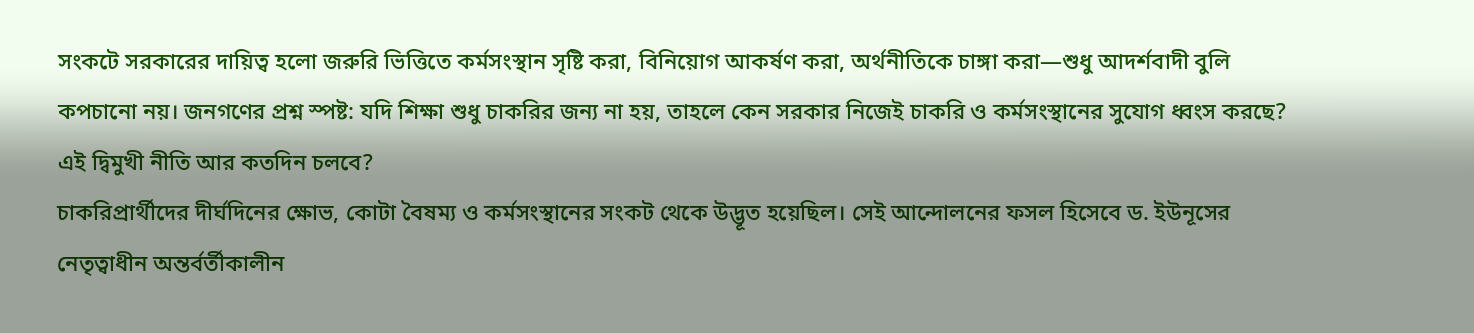সংকটে সরকারের দায়িত্ব হলো জরুরি ভিত্তিতে কর্মসংস্থান সৃষ্টি করা, বিনিয়োগ আকর্ষণ করা, অর্থনীতিকে চাঙ্গা করা—শুধু আদর্শবাদী বুলি কপচানো নয়। জনগণের প্রশ্ন স্পষ্ট: যদি শিক্ষা শুধু চাকরির জন্য না হয়, তাহলে কেন সরকার নিজেই চাকরি ও কর্মসংস্থানের সুযোগ ধ্বংস করছে? এই দ্বিমুখী নীতি আর কতদিন চলবে?
চাকরিপ্রার্থীদের দীর্ঘদিনের ক্ষোভ, কোটা বৈষম্য ও কর্মসংস্থানের সংকট থেকে উদ্ভূত হয়েছিল। সেই আন্দোলনের ফসল হিসেবে ড. ইউনূসের নেতৃত্বাধীন অন্তর্বর্তীকালীন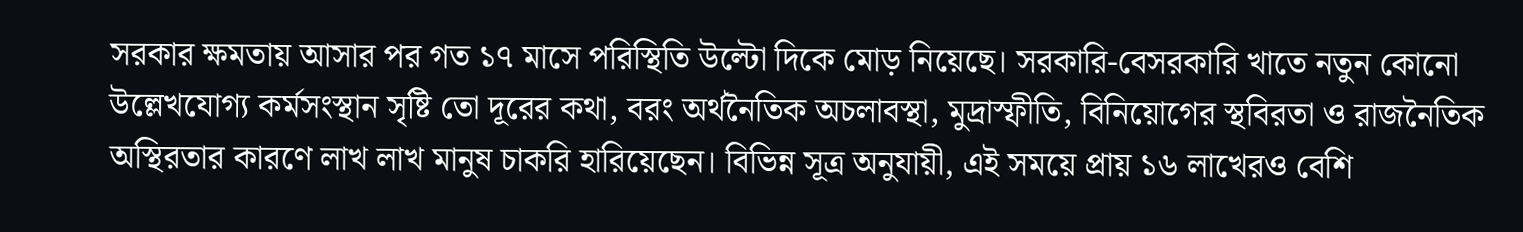সরকার ক্ষমতায় আসার পর গত ১৭ মাসে পরিস্থিতি উল্টো দিকে মোড় নিয়েছে। সরকারি-বেসরকারি খাতে নতুন কোনো উল্লেখযোগ্য কর্মসংস্থান সৃষ্টি তো দূরের কথা, বরং অর্থনৈতিক অচলাবস্থা, মুদ্রাস্ফীতি, বিনিয়োগের স্থবিরতা ও রাজনৈতিক অস্থিরতার কারণে লাখ লাখ মানুষ চাকরি হারিয়েছেন। বিভিন্ন সূত্র অনুযায়ী, এই সময়ে প্রায় ১৬ লাখেরও বেশি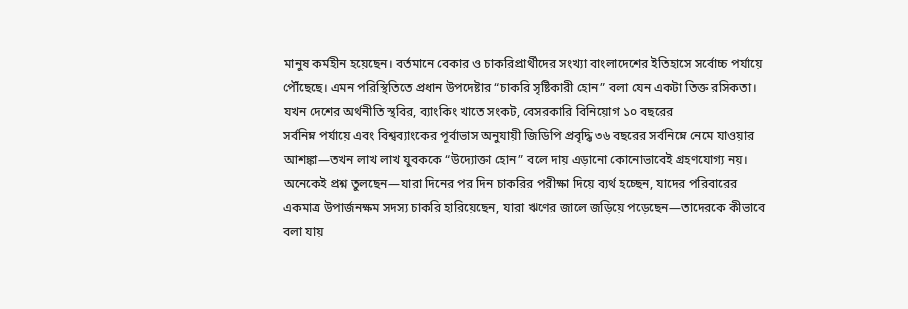মানুষ কর্মহীন হয়েছেন। বর্তমানে বেকার ও চাকরিপ্রার্থীদের সংখ্যা বাংলাদেশের ইতিহাসে সর্বোচ্চ পর্যায়ে পৌঁছেছে। এমন পরিস্থিতিতে প্রধান উপদেষ্টার “চাকরি সৃষ্টিকারী হোন” বলা যেন একটা তিক্ত রসিকতা। যখন দেশের অর্থনীতি স্থবির, ব্যাংকিং খাতে সংকট, বেসরকারি বিনিয়োগ ১০ বছরের
সর্বনিম্ন পর্যায়ে এবং বিশ্বব্যাংকের পূর্বাভাস অনুযায়ী জিডিপি প্রবৃদ্ধি ৩৬ বছরের সর্বনিম্নে নেমে যাওয়ার আশঙ্কা—তখন লাখ লাখ যুবককে “উদ্যোক্তা হোন” বলে দায় এড়ানো কোনোভাবেই গ্রহণযোগ্য নয়। অনেকেই প্রশ্ন তুলছেন—যারা দিনের পর দিন চাকরির পরীক্ষা দিয়ে ব্যর্থ হচ্ছেন, যাদের পরিবারের একমাত্র উপার্জনক্ষম সদস্য চাকরি হারিয়েছেন, যারা ঋণের জালে জড়িয়ে পড়েছেন—তাদেরকে কীভাবে বলা যায়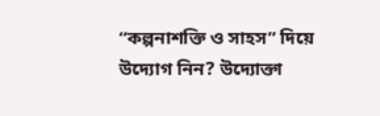“কল্পনাশক্তি ও সাহস” দিয়ে উদ্যোগ নিন? উদ্যোক্তা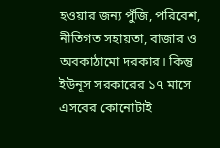হওয়ার জন্য পুঁজি, পরিবেশ, নীতিগত সহায়তা, বাজার ও অবকাঠামো দরকার। কিন্তু ইউনূস সরকারের ১৭ মাসে এসবের কোনোটাই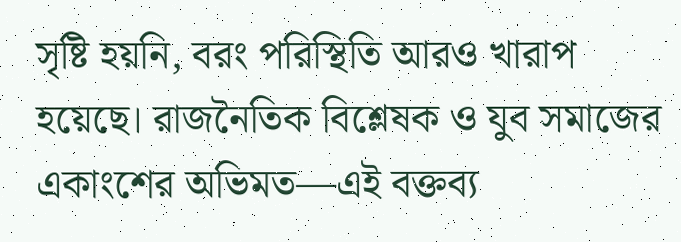সৃষ্টি হয়নি, বরং পরিস্থিতি আরও খারাপ হয়েছে। রাজনৈতিক বিশ্লেষক ও যুব সমাজের একাংশের অভিমত—এই বক্তব্য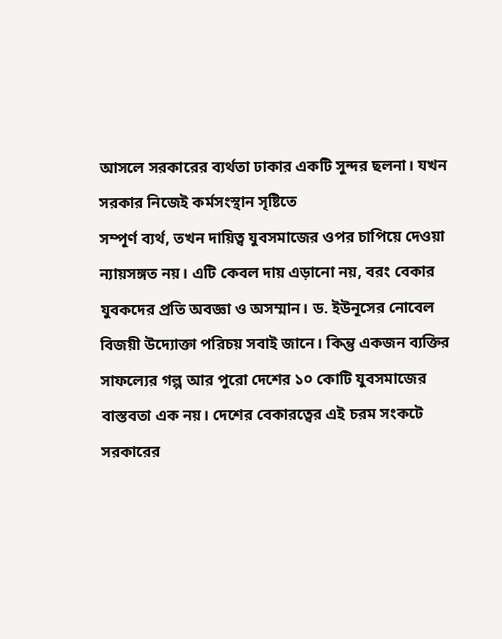আসলে সরকারের ব্যর্থতা ঢাকার একটি সুন্দর ছলনা। যখন সরকার নিজেই কর্মসংস্থান সৃষ্টিতে
সম্পূর্ণ ব্যর্থ, তখন দায়িত্ব যুবসমাজের ওপর চাপিয়ে দেওয়া ন্যায়সঙ্গত নয়। এটি কেবল দায় এড়ানো নয়, বরং বেকার যুবকদের প্রতি অবজ্ঞা ও অসম্মান। ড. ইউনূসের নোবেল বিজয়ী উদ্যোক্তা পরিচয় সবাই জানে। কিন্তু একজন ব্যক্তির সাফল্যের গল্প আর পুরো দেশের ১০ কোটি যুবসমাজের বাস্তবতা এক নয়। দেশের বেকারত্বের এই চরম সংকটে সরকারের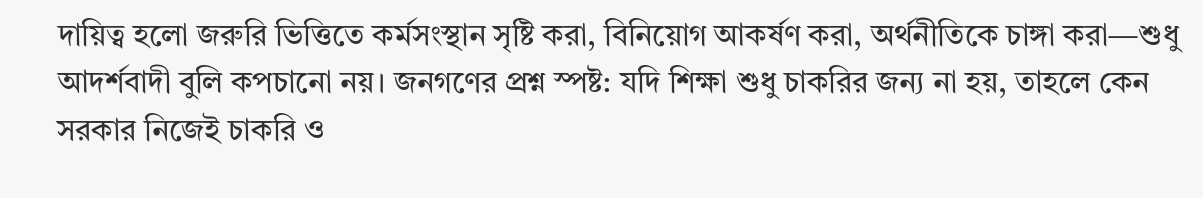দায়িত্ব হলো জরুরি ভিত্তিতে কর্মসংস্থান সৃষ্টি করা, বিনিয়োগ আকর্ষণ করা, অর্থনীতিকে চাঙ্গা করা—শুধু আদর্শবাদী বুলি কপচানো নয়। জনগণের প্রশ্ন স্পষ্ট: যদি শিক্ষা শুধু চাকরির জন্য না হয়, তাহলে কেন সরকার নিজেই চাকরি ও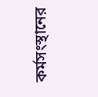কর্মসংস্থানের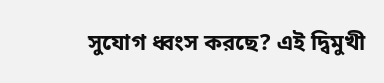সুযোগ ধ্বংস করছে? এই দ্বিমুখী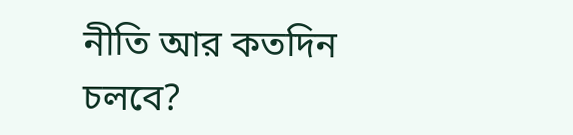নীতি আর কতদিন চলবে?